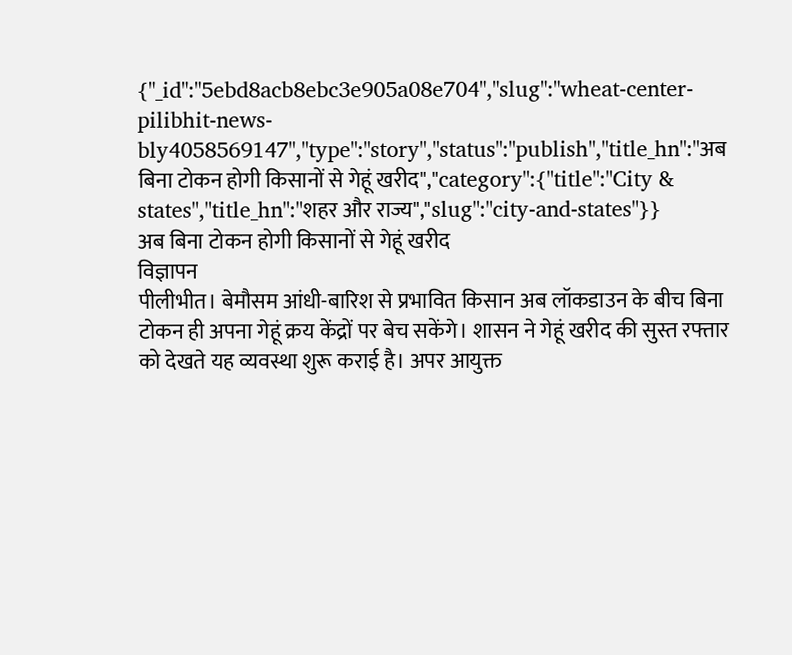{"_id":"5ebd8acb8ebc3e905a08e704","slug":"wheat-center-pilibhit-news-bly4058569147","type":"story","status":"publish","title_hn":"अब बिना टोकन होगी किसानों से गेहूं खरीद","category":{"title":"City & states","title_hn":"शहर और राज्य","slug":"city-and-states"}}
अब बिना टोकन होगी किसानों से गेहूं खरीद
विज्ञापन
पीलीभीत। बेमौसम आंधी-बारिश से प्रभावित किसान अब लॉकडाउन के बीच बिना टोकन ही अपना गेहूं क्रय केंद्रों पर बेच सकेंगे। शासन ने गेहूं खरीद की सुस्त रफ्तार को देखते यह व्यवस्था शुरू कराई है। अपर आयुक्त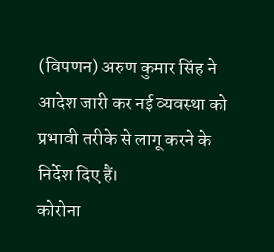(विपणन) अरुण कुमार सिंह ने आदेश जारी कर नई व्यवस्था को प्रभावी तरीके से लागू करने के निर्देश दिए हैं।
कोरोना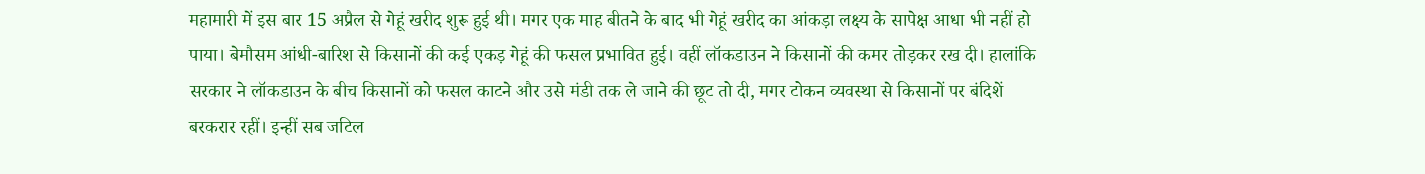महामारी में इस बार 15 अप्रैल से गेहूं खरीद शुरू हुई थी। मगर एक माह बीतने के बाद भी गेहूं खरीद का आंकड़ा लक्ष्य के सापेक्ष आधा भी नहीं हो पाया। बेमौसम आंधी-बारिश से किसानों की कई एकड़ गेहूं की फसल प्रभावित हुई। वहीं लॉकडाउन ने किसानों की कमर तोड़कर रख दी। हालांकि सरकार ने लॉकडाउन के बीच किसानों को फसल काटने और उसे मंडी तक ले जाने की छूट तो दी, मगर टोकन व्यवस्था से किसानों पर बंदिशें बरकरार रहीं। इन्हीं सब जटिल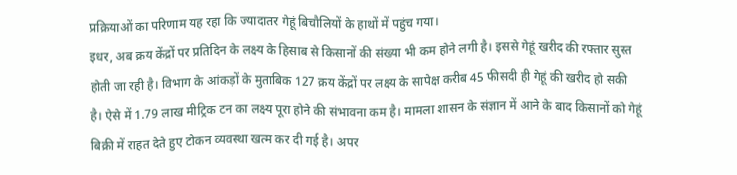प्रक्रियाओं का परिणाम यह रहा कि ज्यादातर गेहूं बिचौलियों के हाथों में पहुंच गया।
इधर, अब क्रय केंद्रों पर प्रतिदिन के लक्ष्य के हिसाब से किसानों की संख्या भी कम होने लगी है। इससे गेहूं खरीद की रफ्तार सुस्त होती जा रही है। विभाग के आंकड़ों के मुताबिक 127 क्रय केंद्रों पर लक्ष्य के सापेक्ष करीब 45 फीसदी ही गेहूं की खरीद हो सकी है। ऐसे में 1.79 लाख मीट्रिक टन का लक्ष्य पूरा होने की संभावना कम है। मामला शासन के संज्ञान में आने के बाद किसानों को गेहूं बिक्री में राहत देते हुए टोकन व्यवस्था खत्म कर दी गई है। अपर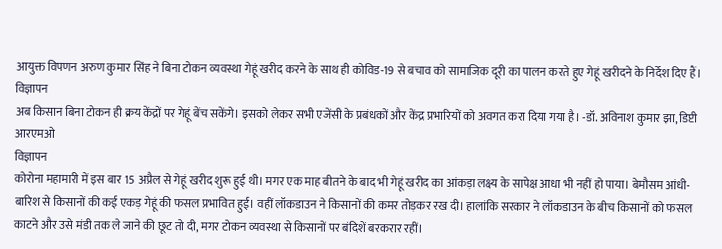आयुक्त विपणन अरुण कुमार सिंह ने बिना टोकन व्यवस्था गेहूं खरीद करने के साथ ही कोविड-19 से बचाव को सामाजिक दूरी का पालन करते हुए गेहूं खरीदने के निर्देश दिए हैं।
विज्ञापन
अब किसान बिना टोकन ही क्रय केंद्रों पर गेहूं बेंच सकेंगे। इसको लेकर सभी एजेंसी के प्रबंधकों और केंद्र प्रभारियों को अवगत करा दिया गया है। -डॉ. अविनाश कुमार झा, डिप्टी आरएमओ
विज्ञापन
कोरोना महामारी में इस बार 15 अप्रैल से गेहूं खरीद शुरू हुई थी। मगर एक माह बीतने के बाद भी गेहूं खरीद का आंकड़ा लक्ष्य के सापेक्ष आधा भी नहीं हो पाया। बेमौसम आंधी-बारिश से किसानों की कई एकड़ गेहूं की फसल प्रभावित हुई। वहीं लॉकडाउन ने किसानों की कमर तोड़कर रख दी। हालांकि सरकार ने लॉकडाउन के बीच किसानों को फसल काटने और उसे मंडी तक ले जाने की छूट तो दी, मगर टोकन व्यवस्था से किसानों पर बंदिशें बरकरार रहीं।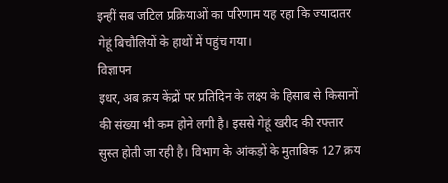इन्हीं सब जटिल प्रक्रियाओं का परिणाम यह रहा कि ज्यादातर गेहूं बिचौलियों के हाथों में पहुंच गया।
विज्ञापन
इधर, अब क्रय केंद्रों पर प्रतिदिन के लक्ष्य के हिसाब से किसानों की संख्या भी कम होने लगी है। इससे गेहूं खरीद की रफ्तार सुस्त होती जा रही है। विभाग के आंकड़ों के मुताबिक 127 क्रय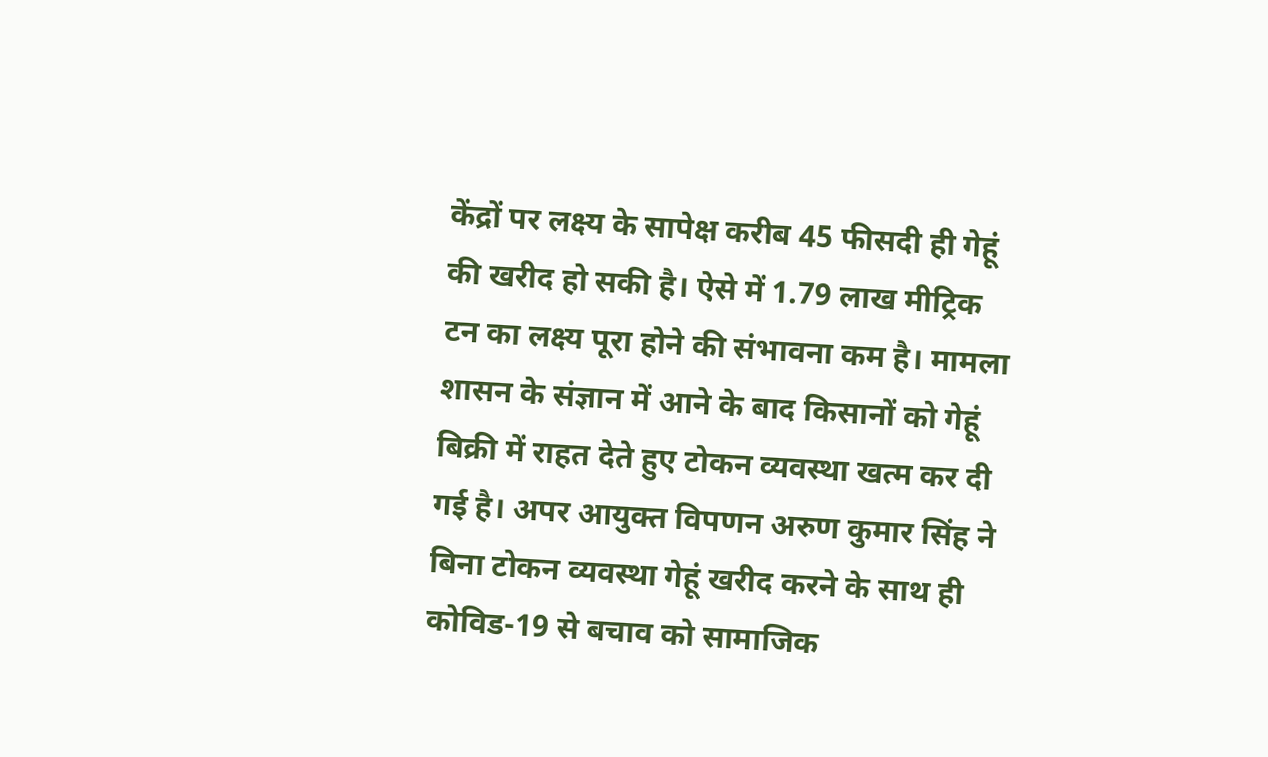केंद्रों पर लक्ष्य के सापेक्ष करीब 45 फीसदी ही गेहूं की खरीद हो सकी है। ऐसे में 1.79 लाख मीट्रिक टन का लक्ष्य पूरा होने की संभावना कम है। मामला शासन के संज्ञान में आने के बाद किसानों को गेहूं बिक्री में राहत देते हुए टोकन व्यवस्था खत्म कर दी गई है। अपर आयुक्त विपणन अरुण कुमार सिंह ने बिना टोकन व्यवस्था गेहूं खरीद करने के साथ ही कोविड-19 से बचाव को सामाजिक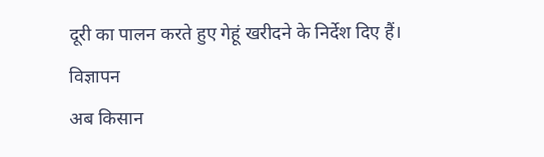दूरी का पालन करते हुए गेहूं खरीदने के निर्देश दिए हैं।
विज्ञापन
अब किसान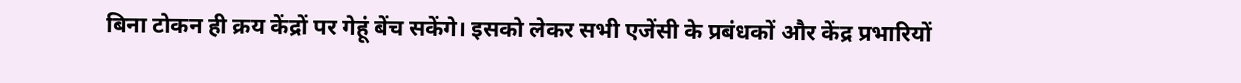बिना टोकन ही क्रय केंद्रों पर गेहूं बेंच सकेंगे। इसको लेकर सभी एजेंसी के प्रबंधकों और केंद्र प्रभारियों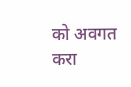को अवगत करा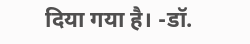दिया गया है। -डॉ.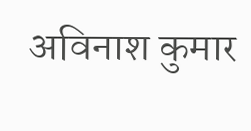अविनाश कुमार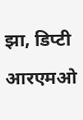झा, डिप्टी आरएमओ